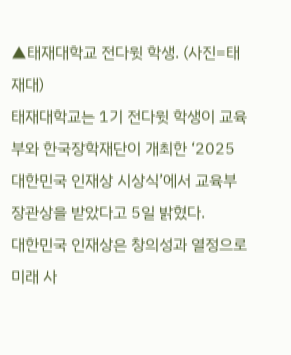▲태재대학교 전다윗 학생. (사진=태재대)
태재대학교는 1기 전다윗 학생이 교육부와 한국장학재단이 개최한 ‘2025 대한민국 인재상 시상식’에서 교육부장관상을 받았다고 5일 밝혔다.
대한민국 인재상은 창의성과 열정으로 미래 사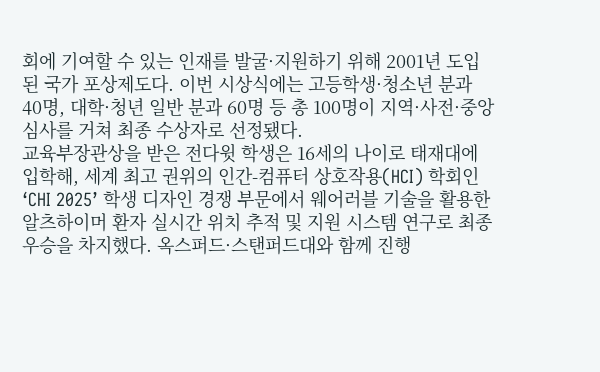회에 기여할 수 있는 인재를 발굴·지원하기 위해 2001년 도입된 국가 포상제도다. 이번 시상식에는 고등학생·청소년 분과 40명, 대학·청년 일반 분과 60명 등 총 100명이 지역·사전·중앙 심사를 거쳐 최종 수상자로 선정됐다.
교육부장관상을 받은 전다윗 학생은 16세의 나이로 태재대에 입학해, 세계 최고 권위의 인간-컴퓨터 상호작용(HCI) 학회인 ‘CHI 2025’ 학생 디자인 경쟁 부문에서 웨어러블 기술을 활용한 알츠하이머 환자 실시간 위치 추적 및 지원 시스템 연구로 최종 우승을 차지했다. 옥스퍼드·스탠퍼드대와 함께 진행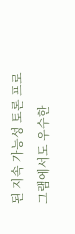된 지속 가능성 토론 프로그램에서도 우수한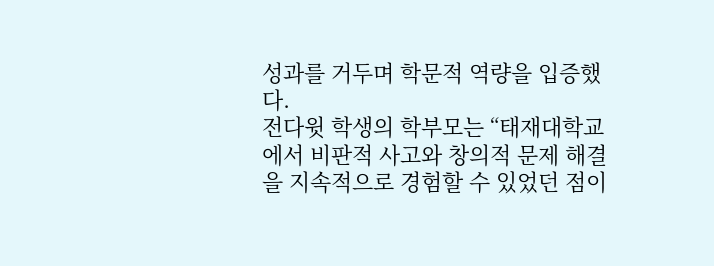성과를 거두며 학문적 역량을 입증했다.
전다윗 학생의 학부모는 “태재대학교에서 비판적 사고와 창의적 문제 해결을 지속적으로 경험할 수 있었던 점이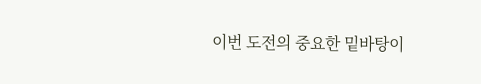이번 도전의 중요한 밑바탕이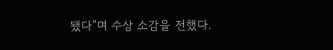됐다”며 수상 소감을 전했다.